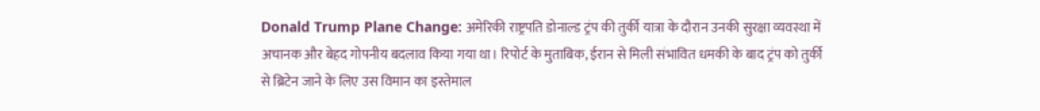Donald Trump Plane Change: अमेरिकी राष्ट्रपति डोनाल्ड ट्रंप की तुर्की यात्रा के दौरान उनकी सुरक्षा व्यवस्था में अचानक और बेहद गोपनीय बदलाव किया गया था। रिपोर्ट के मुताबिक, ईरान से मिली संभावित धमकी के बाद ट्रंप को तुर्की से ब्रिटेन जाने के लिए उस विमान का इस्तेमाल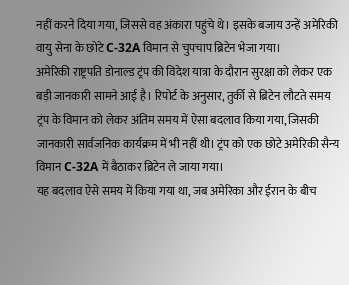नहीं करने दिया गया, जिससे वह अंकारा पहुंचे थे। इसके बजाय उन्हें अमेरिकी वायु सेना के छोटे C-32A विमान से चुपचाप ब्रिटेन भेजा गया।
अमेरिकी राष्ट्रपति डोनाल्ड ट्रंप की विदेश यात्रा के दौरान सुरक्षा को लेकर एक बड़ी जानकारी सामने आई है। रिपोर्ट के अनुसार, तुर्की से ब्रिटेन लौटते समय ट्रंप के विमान को लेकर अंतिम समय में ऐसा बदलाव किया गया, जिसकी जानकारी सार्वजनिक कार्यक्रम में भी नहीं थी। ट्रंप को एक छोटे अमेरिकी सैन्य विमान C-32A में बैठाकर ब्रिटेन ले जाया गया।
यह बदलाव ऐसे समय में किया गया था, जब अमेरिका और ईरान के बीच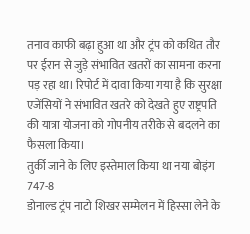तनाव काफी बढ़ा हुआ था और ट्रंप को कथित तौर पर ईरान से जुड़े संभावित खतरों का सामना करना पड़ रहा था। रिपोर्ट में दावा किया गया है कि सुरक्षा एजेंसियों ने संभावित खतरे को देखते हुए राष्ट्रपति की यात्रा योजना को गोपनीय तरीके से बदलने का फैसला किया।
तुर्की जाने के लिए इस्तेमाल किया था नया बोइंग 747-8
डोनाल्ड ट्रंप नाटो शिखर सम्मेलन में हिस्सा लेने के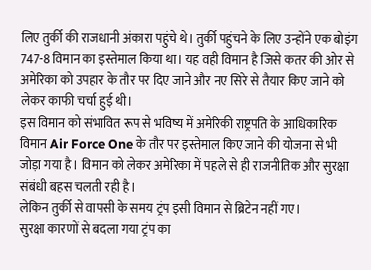लिए तुर्की की राजधानी अंकारा पहुंचे थे। तुर्की पहुंचने के लिए उन्होंने एक बोइंग 747-8 विमान का इस्तेमाल किया था। यह वही विमान है जिसे कतर की ओर से अमेरिका को उपहार के तौर पर दिए जाने और नए सिरे से तैयार किए जाने को लेकर काफी चर्चा हुई थी।
इस विमान को संभावित रूप से भविष्य में अमेरिकी राष्ट्रपति के आधिकारिक विमान Air Force One के तौर पर इस्तेमाल किए जाने की योजना से भी जोड़ा गया है। विमान को लेकर अमेरिका में पहले से ही राजनीतिक और सुरक्षा संबंधी बहस चलती रही है।
लेकिन तुर्की से वापसी के समय ट्रंप इसी विमान से ब्रिटेन नहीं गए।
सुरक्षा कारणों से बदला गया ट्रंप का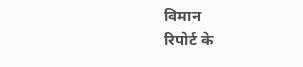विमान
रिपोर्ट के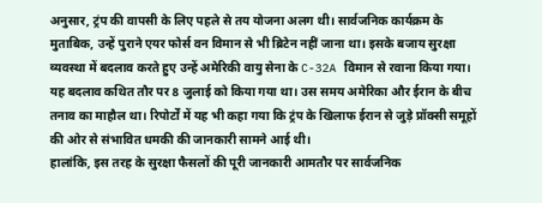अनुसार, ट्रंप की वापसी के लिए पहले से तय योजना अलग थी। सार्वजनिक कार्यक्रम के मुताबिक, उन्हें पुराने एयर फोर्स वन विमान से भी ब्रिटेन नहीं जाना था। इसके बजाय सुरक्षा व्यवस्था में बदलाव करते हुए उन्हें अमेरिकी वायु सेना के C-32A विमान से रवाना किया गया।
यह बदलाव कथित तौर पर 8 जुलाई को किया गया था। उस समय अमेरिका और ईरान के बीच तनाव का माहौल था। रिपोर्टों में यह भी कहा गया कि ट्रंप के खिलाफ ईरान से जुड़े प्रॉक्सी समूहों की ओर से संभावित धमकी की जानकारी सामने आई थी।
हालांकि, इस तरह के सुरक्षा फैसलों की पूरी जानकारी आमतौर पर सार्वजनिक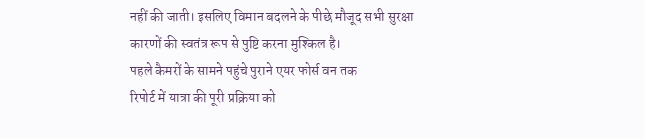नहीं की जाती। इसलिए विमान बदलने के पीछे मौजूद सभी सुरक्षा कारणों की स्वतंत्र रूप से पुष्टि करना मुश्किल है।
पहले कैमरों के सामने पहुंचे पुराने एयर फोर्स वन तक
रिपोर्ट में यात्रा की पूरी प्रक्रिया को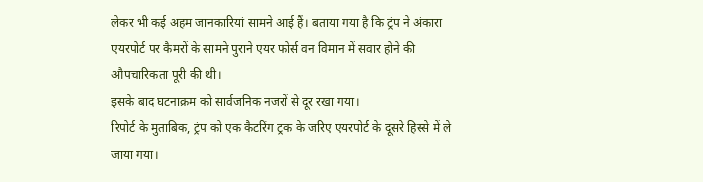लेकर भी कई अहम जानकारियां सामने आई हैं। बताया गया है कि ट्रंप ने अंकारा एयरपोर्ट पर कैमरों के सामने पुराने एयर फोर्स वन विमान में सवार होने की औपचारिकता पूरी की थी।
इसके बाद घटनाक्रम को सार्वजनिक नजरों से दूर रखा गया।
रिपोर्ट के मुताबिक, ट्रंप को एक कैटरिंग ट्रक के जरिए एयरपोर्ट के दूसरे हिस्से में ले जाया गया।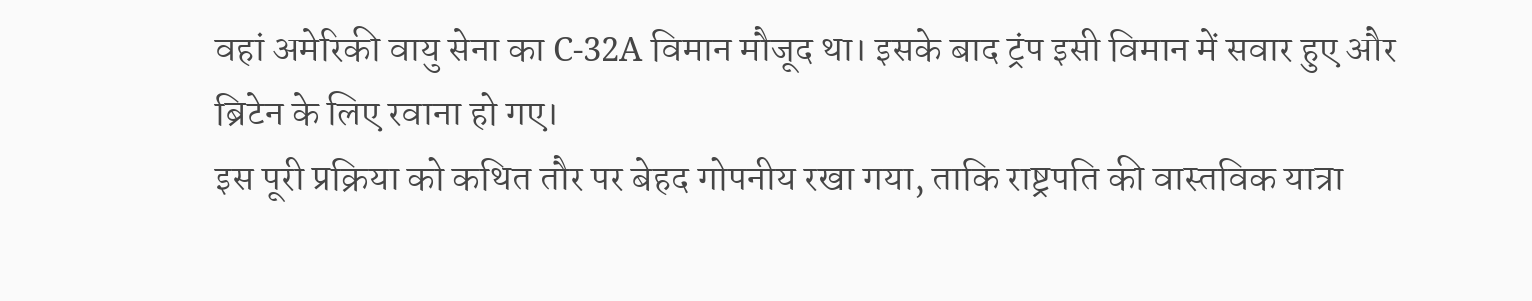वहां अमेरिकी वायु सेना का C-32A विमान मौजूद था। इसके बाद ट्रंप इसी विमान में सवार हुए और ब्रिटेन के लिए रवाना हो गए।
इस पूरी प्रक्रिया को कथित तौर पर बेहद गोपनीय रखा गया, ताकि राष्ट्रपति की वास्तविक यात्रा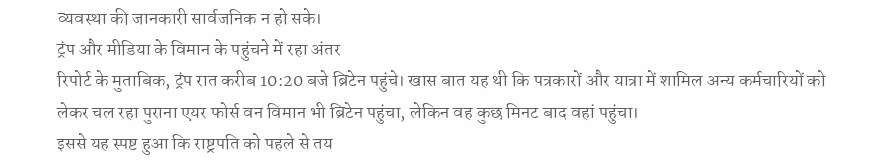व्यवस्था की जानकारी सार्वजनिक न हो सके।
ट्रंप और मीडिया के विमान के पहुंचने में रहा अंतर
रिपोर्ट के मुताबिक, ट्रंप रात करीब 10:20 बजे ब्रिटेन पहुंचे। खास बात यह थी कि पत्रकारों और यात्रा में शामिल अन्य कर्मचारियों को लेकर चल रहा पुराना एयर फोर्स वन विमान भी ब्रिटेन पहुंचा, लेकिन वह कुछ मिनट बाद वहां पहुंचा।
इससे यह स्पष्ट हुआ कि राष्ट्रपति को पहले से तय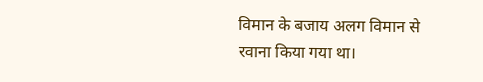विमान के बजाय अलग विमान से रवाना किया गया था।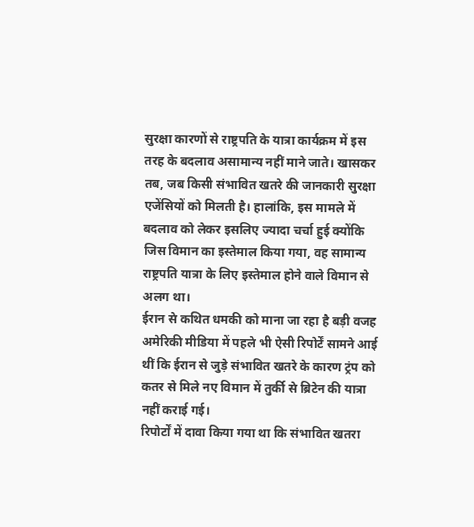सुरक्षा कारणों से राष्ट्रपति के यात्रा कार्यक्रम में इस तरह के बदलाव असामान्य नहीं माने जाते। खासकर तब, जब किसी संभावित खतरे की जानकारी सुरक्षा एजेंसियों को मिलती है। हालांकि, इस मामले में बदलाव को लेकर इसलिए ज्यादा चर्चा हुई क्योंकि जिस विमान का इस्तेमाल किया गया, वह सामान्य राष्ट्रपति यात्रा के लिए इस्तेमाल होने वाले विमान से अलग था।
ईरान से कथित धमकी को माना जा रहा है बड़ी वजह
अमेरिकी मीडिया में पहले भी ऐसी रिपोर्टें सामने आई थीं कि ईरान से जुड़े संभावित खतरे के कारण ट्रंप को कतर से मिले नए विमान में तुर्की से ब्रिटेन की यात्रा नहीं कराई गई।
रिपोर्टों में दावा किया गया था कि संभावित खतरा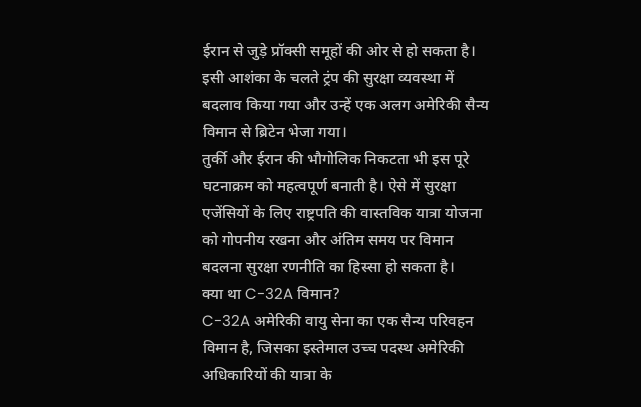ईरान से जुड़े प्रॉक्सी समूहों की ओर से हो सकता है। इसी आशंका के चलते ट्रंप की सुरक्षा व्यवस्था में बदलाव किया गया और उन्हें एक अलग अमेरिकी सैन्य विमान से ब्रिटेन भेजा गया।
तुर्की और ईरान की भौगोलिक निकटता भी इस पूरे घटनाक्रम को महत्वपूर्ण बनाती है। ऐसे में सुरक्षा एजेंसियों के लिए राष्ट्रपति की वास्तविक यात्रा योजना को गोपनीय रखना और अंतिम समय पर विमान बदलना सुरक्षा रणनीति का हिस्सा हो सकता है।
क्या था C-32A विमान?
C-32A अमेरिकी वायु सेना का एक सैन्य परिवहन विमान है, जिसका इस्तेमाल उच्च पदस्थ अमेरिकी अधिकारियों की यात्रा के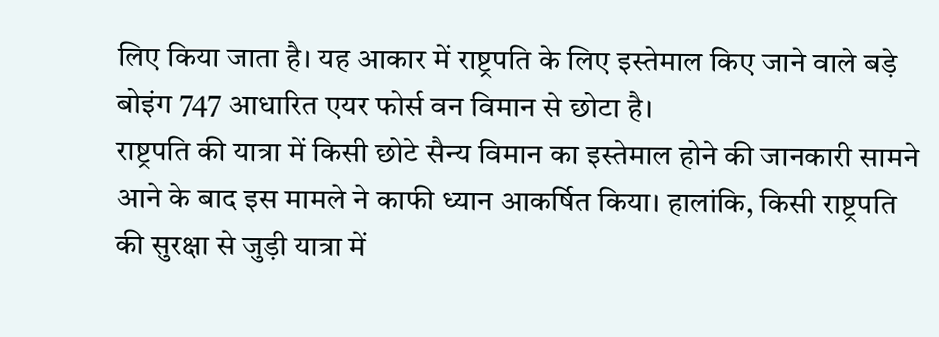लिए किया जाता है। यह आकार में राष्ट्रपति के लिए इस्तेमाल किए जाने वाले बड़े बोइंग 747 आधारित एयर फोर्स वन विमान से छोटा है।
राष्ट्रपति की यात्रा में किसी छोटे सैन्य विमान का इस्तेमाल होने की जानकारी सामने आने के बाद इस मामले ने काफी ध्यान आकर्षित किया। हालांकि, किसी राष्ट्रपति की सुरक्षा से जुड़ी यात्रा में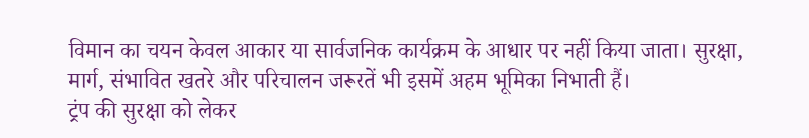विमान का चयन केवल आकार या सार्वजनिक कार्यक्रम के आधार पर नहीं किया जाता। सुरक्षा, मार्ग, संभावित खतरे और परिचालन जरूरतें भी इसमें अहम भूमिका निभाती हैं।
ट्रंप की सुरक्षा को लेकर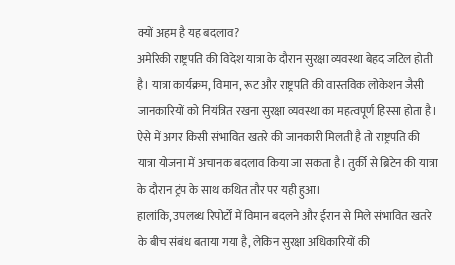क्यों अहम है यह बदलाव?
अमेरिकी राष्ट्रपति की विदेश यात्रा के दौरान सुरक्षा व्यवस्था बेहद जटिल होती है। यात्रा कार्यक्रम, विमान, रूट और राष्ट्रपति की वास्तविक लोकेशन जैसी जानकारियों को नियंत्रित रखना सुरक्षा व्यवस्था का महत्वपूर्ण हिस्सा होता है।
ऐसे में अगर किसी संभावित खतरे की जानकारी मिलती है तो राष्ट्रपति की यात्रा योजना में अचानक बदलाव किया जा सकता है। तुर्की से ब्रिटेन की यात्रा के दौरान ट्रंप के साथ कथित तौर पर यही हुआ।
हालांकि, उपलब्ध रिपोर्टों में विमान बदलने और ईरान से मिले संभावित खतरे के बीच संबंध बताया गया है, लेकिन सुरक्षा अधिकारियों की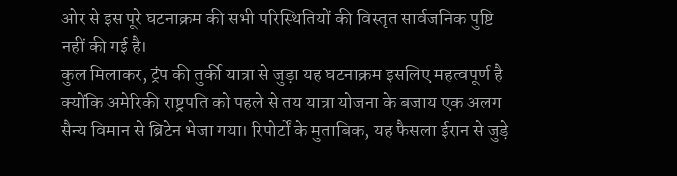ओर से इस पूरे घटनाक्रम की सभी परिस्थितियों की विस्तृत सार्वजनिक पुष्टि नहीं की गई है।
कुल मिलाकर, ट्रंप की तुर्की यात्रा से जुड़ा यह घटनाक्रम इसलिए महत्वपूर्ण है क्योंकि अमेरिकी राष्ट्रपति को पहले से तय यात्रा योजना के बजाय एक अलग सैन्य विमान से ब्रिटेन भेजा गया। रिपोर्टों के मुताबिक, यह फैसला ईरान से जुड़े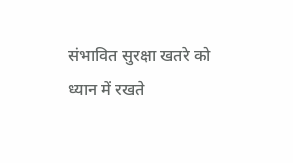संभावित सुरक्षा खतरे को ध्यान में रखते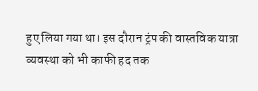हुए लिया गया था। इस दौरान ट्रंप की वास्तविक यात्रा व्यवस्था को भी काफी हद तक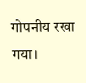गोपनीय रखा गया।